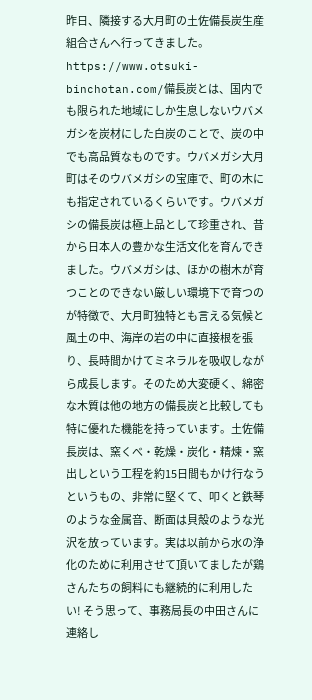昨日、隣接する大月町の土佐備長炭生産組合さんへ行ってきました。https://www.otsuki-binchotan.com/備長炭とは、国内でも限られた地域にしか生息しないウバメガシを炭材にした白炭のことで、炭の中でも高品質なものです。ウバメガシ大月町はそのウバメガシの宝庫で、町の木にも指定されているくらいです。ウバメガシの備長炭は極上品として珍重され、昔から日本人の豊かな生活文化を育んできました。ウバメガシは、ほかの樹木が育つことのできない厳しい環境下で育つのが特徴で、大月町独特とも言える気候と風土の中、海岸の岩の中に直接根を張り、長時間かけてミネラルを吸収しながら成長します。そのため大変硬く、綿密な木質は他の地方の備長炭と比較しても特に優れた機能を持っています。土佐備長炭は、窯くべ・乾燥・炭化・精煉・窯出しという工程を約15日間もかけ行なうというもの、非常に堅くて、叩くと鉄琴のような金属音、断面は貝殻のような光沢を放っています。実は以前から水の浄化のために利用させて頂いてましたが鶏さんたちの飼料にも継続的に利用したい! そう思って、事務局長の中田さんに連絡し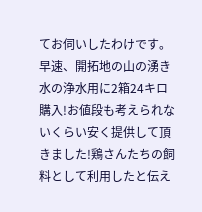てお伺いしたわけです。早速、開拓地の山の湧き水の浄水用に2箱24キロ購入!お値段も考えられないくらい安く提供して頂きました!鶏さんたちの飼料として利用したと伝え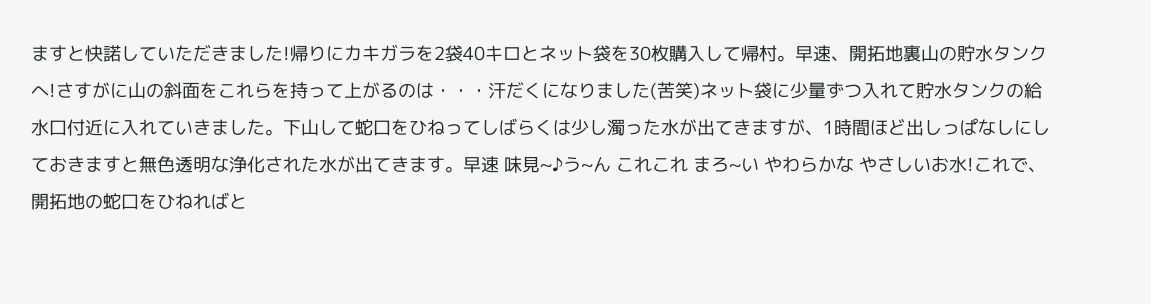ますと快諾していただきました!帰りにカキガラを2袋40キロとネット袋を30枚購入して帰村。早速、開拓地裏山の貯水タンクへ!さすがに山の斜面をこれらを持って上がるのは・・・汗だくになりました(苦笑)ネット袋に少量ずつ入れて貯水タンクの給水口付近に入れていきました。下山して蛇口をひねってしばらくは少し濁った水が出てきますが、1時間ほど出しっぱなしにしておきますと無色透明な浄化された水が出てきます。早速 味見~♪う~ん これこれ まろ~い やわらかな やさしいお水!これで、開拓地の蛇口をひねればと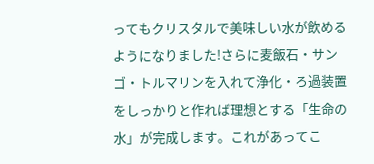ってもクリスタルで美味しい水が飲めるようになりました!さらに麦飯石・サンゴ・トルマリンを入れて浄化・ろ過装置をしっかりと作れば理想とする「生命の水」が完成します。これがあってこ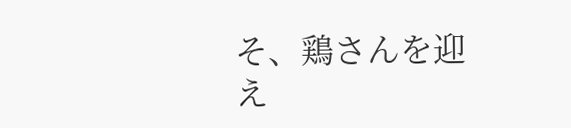そ、鶏さんを迎え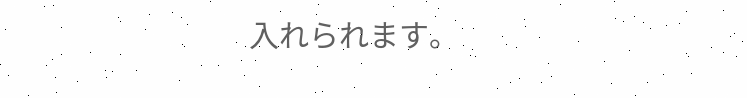入れられます。